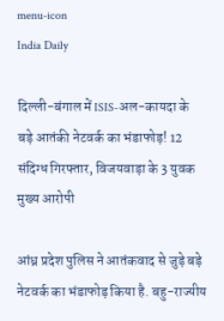menu-icon
India Daily

दिल्ली-बंगाल में ISIS-अल-कायदा के बड़े आतंकी नेटवर्क का भंडाफोड़! 12 संदिग्ध गिरफ्तार, विजयवाड़ा के 3 युवक मुख्य आरोपी

आंध्र प्रदेश पुलिस ने आतंकवाद से जुड़े बड़े नेटवर्क का भंडाफोड़ किया है. बहु-राज्यीय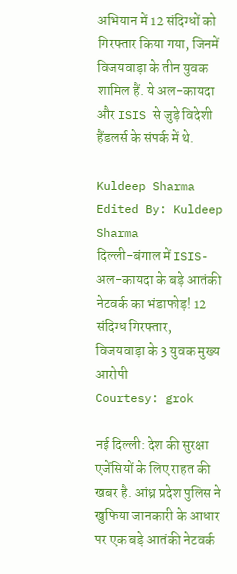अभियान में 12 संदिग्धों को गिरफ्तार किया गया, जिनमें विजयवाड़ा के तीन युवक शामिल हैं. ये अल-कायदा और ISIS से जुड़े विदेशी हैंडलर्स के संपर्क में थे.

Kuldeep Sharma
Edited By: Kuldeep Sharma
दिल्ली-बंगाल में ISIS-अल-कायदा के बड़े आतंकी नेटवर्क का भंडाफोड़! 12 संदिग्ध गिरफ्तार, विजयवाड़ा के 3 युवक मुख्य आरोपी
Courtesy: grok

नई दिल्ली: देश की सुरक्षा एजेंसियों के लिए राहत की खबर है. आंध्र प्रदेश पुलिस ने खुफिया जानकारी के आधार पर एक बड़े आतंकी नेटवर्क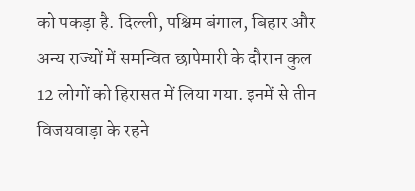को पकड़ा है. दिल्ली, पश्चिम बंगाल, बिहार और अन्य राज्यों में समन्वित छापेमारी के दौरान कुल 12 लोगों को हिरासत में लिया गया. इनमें से तीन विजयवाड़ा के रहने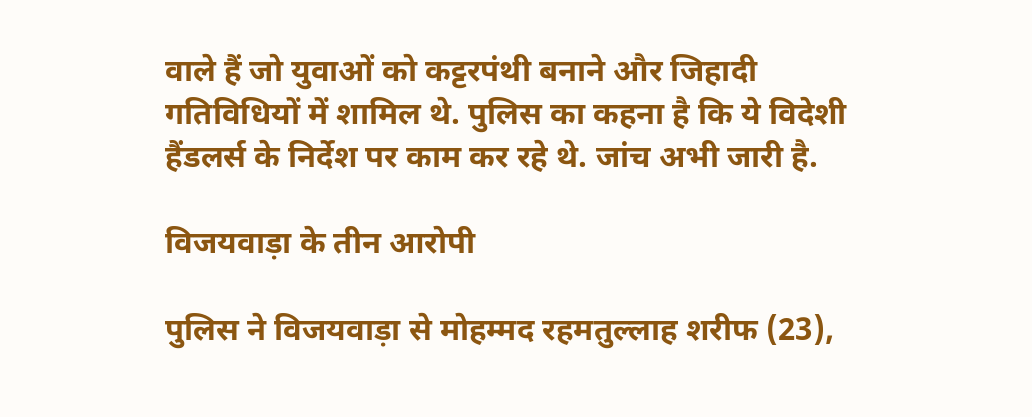वाले हैं जो युवाओं को कट्टरपंथी बनाने और जिहादी गतिविधियों में शामिल थे. पुलिस का कहना है कि ये विदेशी हैंडलर्स के निर्देश पर काम कर रहे थे. जांच अभी जारी है.

विजयवाड़ा के तीन आरोपी

पुलिस ने विजयवाड़ा से मोहम्मद रहमतुल्लाह शरीफ (23),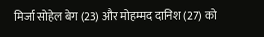मिर्जा सोहेल बेग (23) और मोहम्मद दानिश (27) को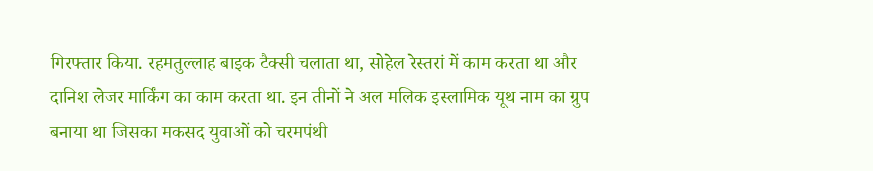गिरफ्तार किया. रहमतुल्लाह बाइक टैक्सी चलाता था, सोहेल रेस्तरां में काम करता था और दानिश लेजर मार्किंग का काम करता था. इन तीनों ने अल मलिक इस्लामिक यूथ नाम का ग्रुप बनाया था जिसका मकसद युवाओं को चरमपंथी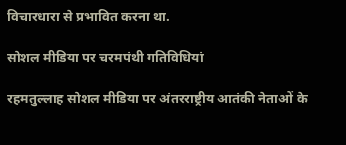विचारधारा से प्रभावित करना था.

सोशल मीडिया पर चरमपंथी गतिविधियां

रहमतुल्लाह सोशल मीडिया पर अंतरराष्ट्रीय आतंकी नेताओं के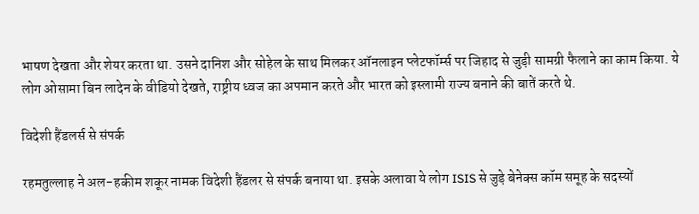भाषण देखता और शेयर करता था. उसने दानिश और सोहेल के साथ मिलकर ऑनलाइन प्लेटफॉर्म्स पर जिहाद से जुड़ी सामग्री फैलाने का काम किया. ये लोग ओसामा बिन लादेन के वीडियो देखते, राष्ट्रीय ध्वज का अपमान करते और भारत को इस्लामी राज्य बनाने की बातें करते थे.

विदेशी हैंडलर्स से संपर्क

रहमतुल्लाह ने अल-हकीम शकूर नामक विदेशी हैंडलर से संपर्क बनाया था. इसके अलावा ये लोग ISIS से जुड़े बेनेक्स कॉम समूह के सदस्यों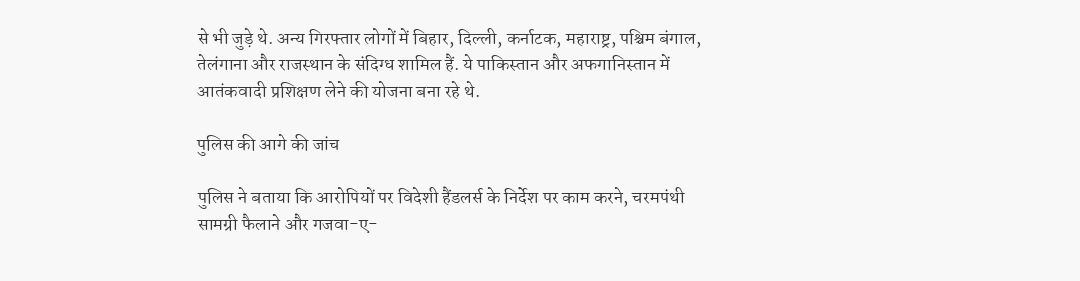से भी जुड़े थे. अन्य गिरफ्तार लोगों में बिहार, दिल्ली, कर्नाटक, महाराष्ट्र, पश्चिम बंगाल, तेलंगाना और राजस्थान के संदिग्ध शामिल हैं. ये पाकिस्तान और अफगानिस्तान में आतंकवादी प्रशिक्षण लेने की योजना बना रहे थे.

पुलिस की आगे की जांच

पुलिस ने बताया कि आरोपियों पर विदेशी हैंडलर्स के निर्देश पर काम करने, चरमपंथी सामग्री फैलाने और गजवा-ए-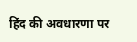हिंद की अवधारणा पर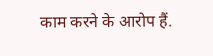काम करने के आरोप हैं.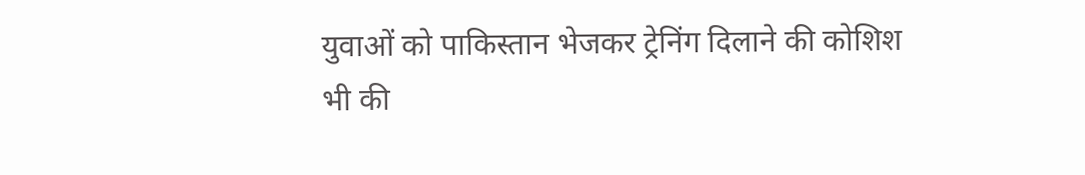युवाओं को पाकिस्तान भेजकर ट्रेनिंग दिलाने की कोशिश भी की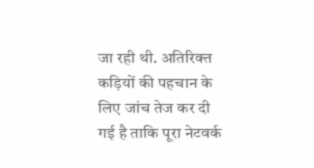जा रही थी. अतिरिक्त कड़ियों की पहचान के लिए जांच तेज कर दी गई है ताकि पूरा नेटवर्क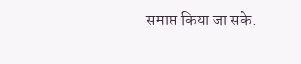समाप्त किया जा सके.